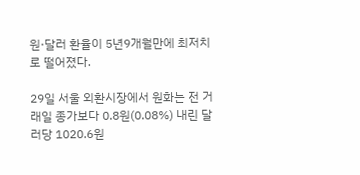원·달러 환율이 5년9개월만에 최저치로 떨어졌다.

29일 서울 외환시장에서 원화는 전 거래일 종가보다 0.8원(0.08%) 내린 달러당 1020.6원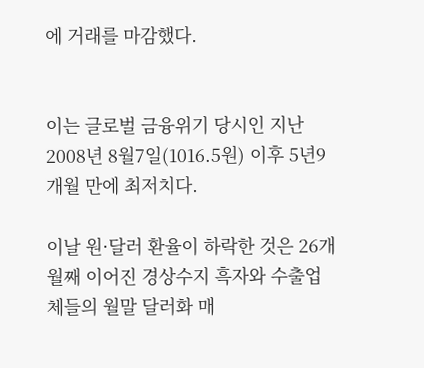에 거래를 마감했다.


이는 글로벌 금융위기 당시인 지난 2008년 8월7일(1016.5원) 이후 5년9개월 만에 최저치다.

이날 원·달러 환율이 하락한 것은 26개월째 이어진 경상수지 흑자와 수출업체들의 월말 달러화 매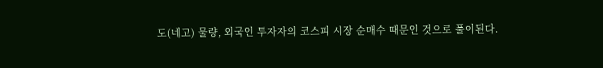도(네고) 물량, 외국인 투자자의 코스피 시장 순매수 때문인 것으로 풀이된다.